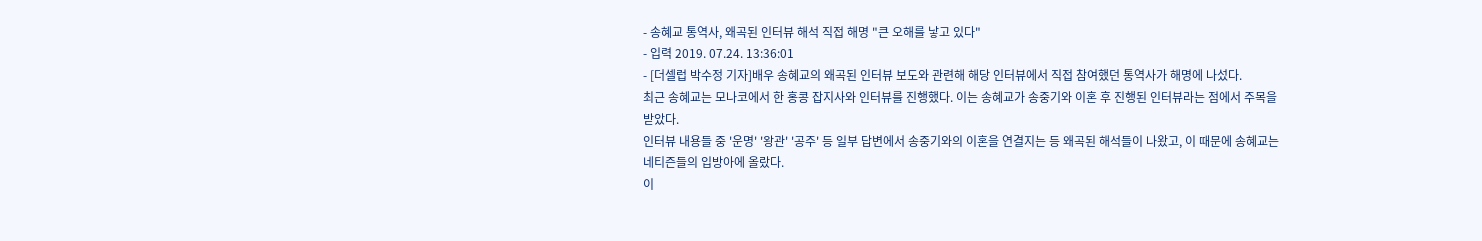- 송혜교 통역사, 왜곡된 인터뷰 해석 직접 해명 "큰 오해를 낳고 있다"
- 입력 2019. 07.24. 13:36:01
- [더셀럽 박수정 기자]배우 송혜교의 왜곡된 인터뷰 보도와 관련해 해당 인터뷰에서 직접 참여했던 통역사가 해명에 나섰다.
최근 송혜교는 모나코에서 한 홍콩 잡지사와 인터뷰를 진행했다. 이는 송혜교가 송중기와 이혼 후 진행된 인터뷰라는 점에서 주목을 받았다.
인터뷰 내용들 중 '운명' '왕관' '공주' 등 일부 답변에서 송중기와의 이혼을 연결지는 등 왜곡된 해석들이 나왔고, 이 때문에 송혜교는 네티즌들의 입방아에 올랐다.
이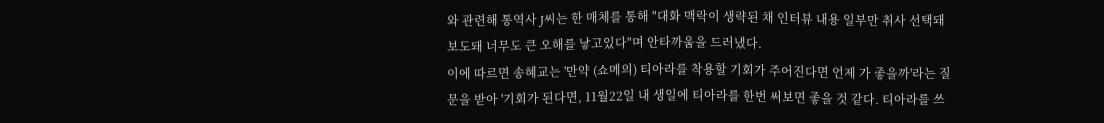와 관련해 통역사 J씨는 한 매체를 통해 "대화 맥락이 생략된 채 인터뷰 내용 일부만 취사 선택돼 보도돼 너무도 큰 오해를 낳고있다"며 안타까움을 드러냈다.
이에 따르면 송혜교는 '만약 (쇼메의) 티아라를 착용할 기회가 주어진다면 언제 가 좋을까'라는 질문을 받아 '기회가 된다면, 11월22일 내 생일에 티아라를 한번 써보면 좋을 것 같다. 티아라를 쓰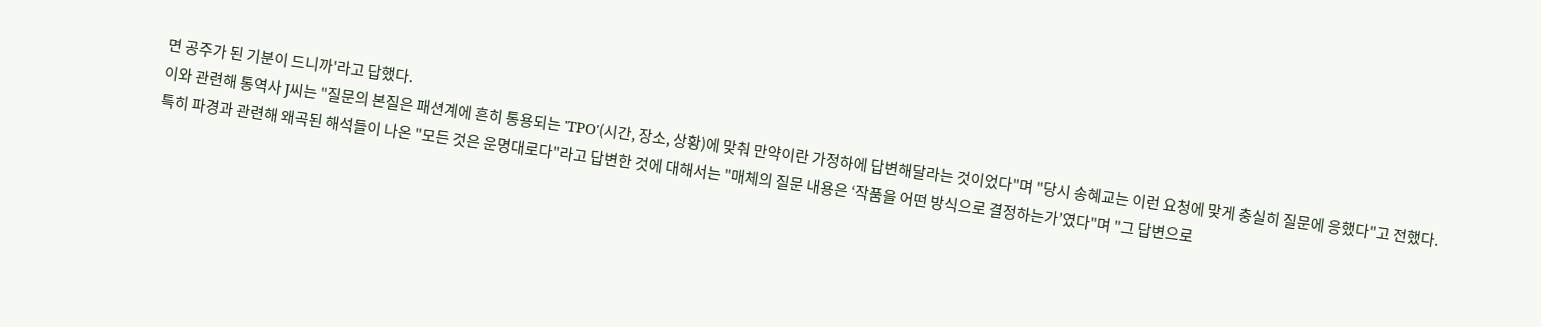면 공주가 된 기분이 드니까'라고 답했다.
이와 관련해 통역사 J씨는 "질문의 본질은 패션계에 흔히 통용되는 'TPO'(시간, 장소, 상황)에 맞춰 만약이란 가정하에 답변해달라는 것이었다"며 "당시 송혜교는 이런 요청에 맞게 충실히 질문에 응했다"고 전했다.
특히 파경과 관련해 왜곡된 해석들이 나온 "모든 것은 운명대로다"라고 답변한 것에 대해서는 "매체의 질문 내용은 ‘작품을 어떤 방식으로 결정하는가’였다"며 "그 답변으로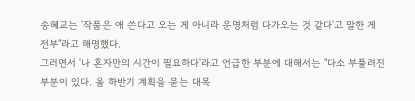송혜교는 '작품은 애 쓴다고 오는 게 아니라 운명처럼 다가오는 것 같다'고 말한 게 전부"라고 해명했다.
그러면서 '나 혼자만의 시간이 필요하다'라고 언급한 부분에 대해서는 "다소 부풀려진 부분이 있다. 올 하반기 계획을 묻는 대목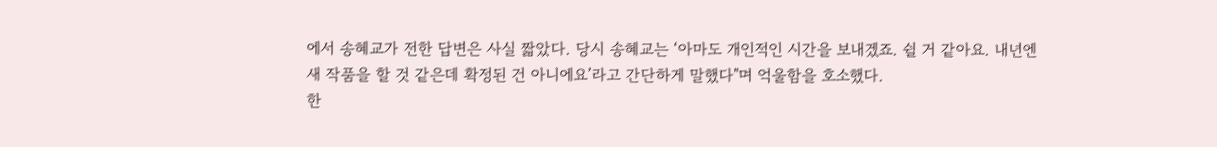에서 송혜교가 전한 답변은 사실 짧았다. 당시 송혜교는 ‘아마도 개인적인 시간을 보내겠죠. 쉴 거 같아요. 내년엔 새 작품을 할 것 같은데 확정된 건 아니에요’라고 간단하게 말했다"며 억울함을 호소했다.
한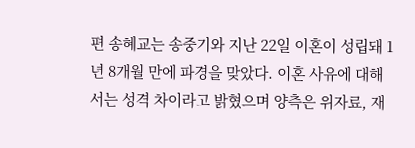편 송혜교는 송중기와 지난 22일 이혼이 성립돼 1년 8개월 만에 파경을 맞았다. 이혼 사유에 대해서는 성격 차이라고 밝혔으며 양측은 위자료, 재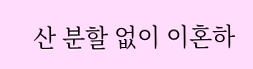산 분할 없이 이혼하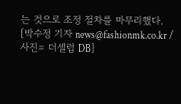는 것으로 조정 절차를 마무리했다.
[박수정 기자 news@fashionmk.co.kr / 사진= 더셀럽 DB]